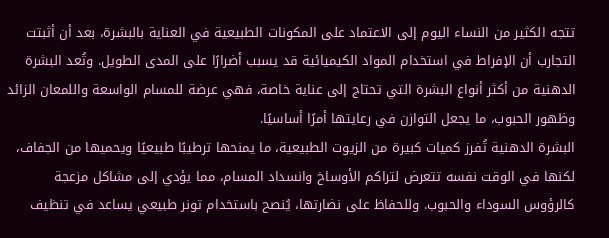تتجه الكثير من النساء اليوم إلى الاعتماد على المكونات الطبيعية في العناية بالبشرة، بعد أن أثبتت التجارب أن الإفراط في استخدام المواد الكيميائية قد يسبب أضرارًا على المدى الطويل. وتُعد البشرة الدهنية من أكثر أنواع البشرة التي تحتاج إلى عناية خاصة، فهي عرضة للمسام الواسعة واللمعان الزائد وظهور الحبوب، ما يجعل التوازن في رعايتها أمرًا أساسيًا.
البشرة الدهنية تُفرز كميات كبيرة من الزيوت الطبيعية، ما يمنحها ترطيبًا طبيعيًا ويحميها من الجفاف، لكنها في الوقت نفسه تتعرض لتراكم الأوساخ وانسداد المسام، مما يؤدي إلى مشاكل مزعجة كالرؤوس السوداء والحبوب. وللحفاظ على نضارتها، يُنصح باستخدام تونر طبيعي يساعد في تنظيف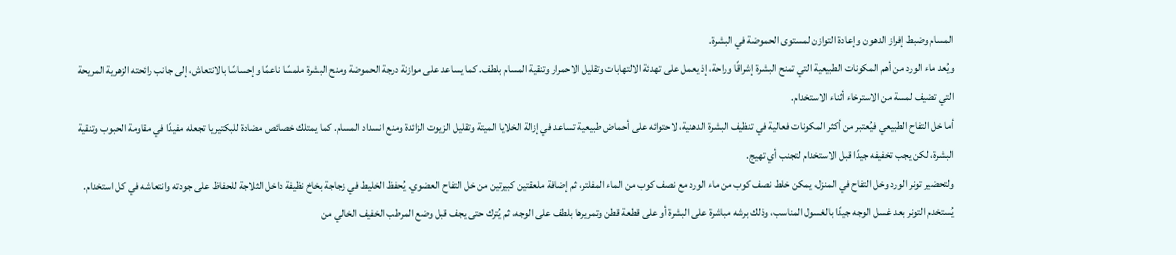المسام وضبط إفراز الدهون وإعادة التوازن لمستوى الحموضة في البشرة.
ويُعد ماء الورد من أهم المكونات الطبيعية التي تمنح البشرة إشراقًا وراحة، إذ يعمل على تهدئة الالتهابات وتقليل الاحمرار وتنقية المسام بلطف. كما يساعد على موازنة درجة الحموضة ومنح البشرة ملمسًا ناعمًا وإحساسًا بالانتعاش، إلى جانب رائحته الزهرية المريحة التي تضيف لمسة من الاسترخاء أثناء الاستخدام.
أما خل التفاح الطبيعي فيُعتبر من أكثر المكونات فعالية في تنظيف البشرة الدهنية، لاحتوائه على أحماض طبيعية تساعد في إزالة الخلايا الميتة وتقليل الزيوت الزائدة ومنع انسداد المسام. كما يمتلك خصائص مضادة للبكتيريا تجعله مفيدًا في مقاومة الحبوب وتنقية البشرة، لكن يجب تخفيفه جيدًا قبل الاستخدام لتجنب أي تهيج.
ولتحضير تونر الورد وخل التفاح في المنزل، يمكن خلط نصف كوب من ماء الورد مع نصف كوب من الماء المفلتر، ثم إضافة ملعقتين كبيرتين من خل التفاح العضوي. يُحفظ الخليط في زجاجة بخاخ نظيفة داخل الثلاجة للحفاظ على جودته وانتعاشه في كل استخدام.
يُستخدم التونر بعد غسل الوجه جيدًا بالغسول المناسب، وذلك برشه مباشرة على البشرة أو على قطعة قطن وتمريرها بلطف على الوجه، ثم يُترك حتى يجف قبل وضع المرطب الخفيف الخالي من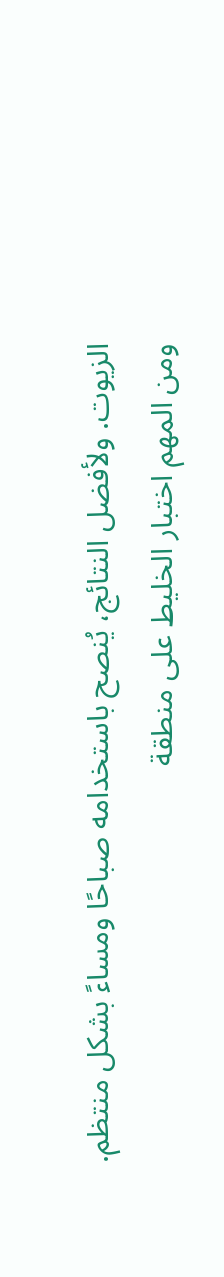الزيوت. ولأفضل النتائج، يُنصح باستخدامه صباحًا ومساءً بشكل منتظم.
ومن المهم اختبار الخليط على منطقة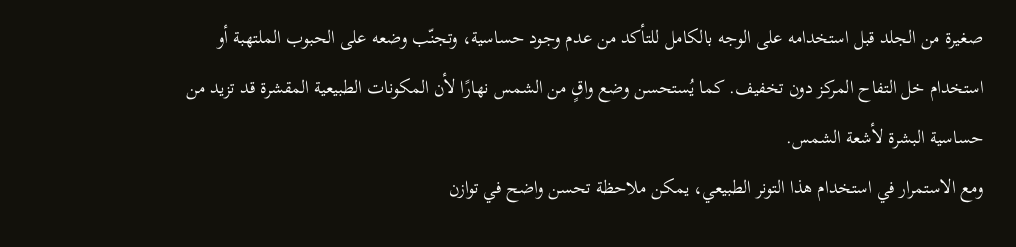صغيرة من الجلد قبل استخدامه على الوجه بالكامل للتأكد من عدم وجود حساسية، وتجنّب وضعه على الحبوب الملتهبة أو استخدام خل التفاح المركز دون تخفيف. كما يُستحسن وضع واقٍ من الشمس نهارًا لأن المكونات الطبيعية المقشرة قد تزيد من حساسية البشرة لأشعة الشمس.
ومع الاستمرار في استخدام هذا التونر الطبيعي، يمكن ملاحظة تحسن واضح في توازن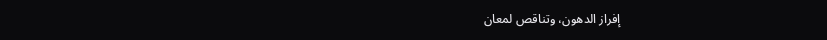إفراز الدهون، وتناقص لمعان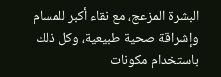البشرة المزعج، مع نقاء أكبر للمسام وإشراقة صحية طبيعية، وكل ذلك باستخدام مكونات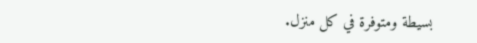بسيطة ومتوفرة في كل منزل.